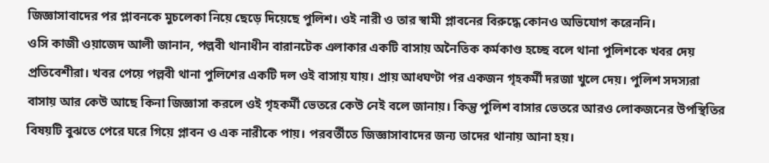জিজ্ঞাসাবাদের পর প্লাবনকে মুচলেকা নিয়ে ছেড়ে দিয়েছে পুলিশ। ওই নারী ও তার স্বামী প্লাবনের বিরুদ্ধে কোনও অভিযোগ করেননি।
ওসি কাজী ওয়াজেদ আলী জানান, পল্লবী থানাধীন বারানটেক এলাকার একটি বাসায় অনৈতিক কর্মকাণ্ড হচ্ছে বলে থানা পুলিশকে খবর দেয় প্রতিবেশীরা। খবর পেয়ে পল্লবী থানা পুলিশের একটি দল ওই বাসায় যায়। প্রায় আধঘণ্টা পর একজন গৃহকর্মী দরজা খুলে দেয়। পুলিশ সদস্যরা বাসায় আর কেউ আছে কিনা জিজ্ঞাসা করলে ওই গৃহকর্মী ভেতরে কেউ নেই বলে জানায়। কিন্তু পুলিশ বাসার ভেতরে আরও লোকজনের উপস্থিতির বিষয়টি বুঝতে পেরে ঘরে গিয়ে প্লাবন ও এক নারীকে পায়। পরবর্তীতে জিজ্ঞাসাবাদের জন্য তাদের থানায় আনা হয়।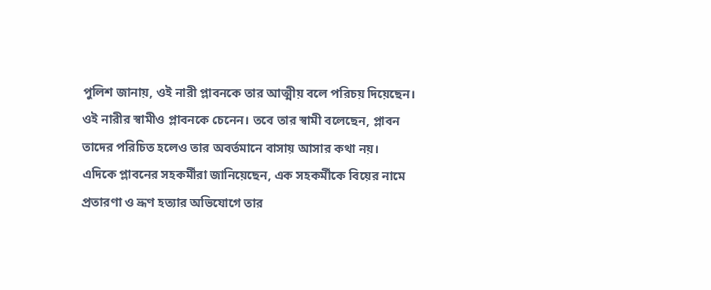পুলিশ জানায়, ওই নারী প্লাবনকে তার আত্মীয় বলে পরিচয় দিয়েছেন। ওই নারীর স্বামীও প্লাবনকে চেনেন। তবে তার স্বামী বলেছেন, প্লাবন তাদের পরিচিত হলেও তার অবর্তমানে বাসায় আসার কথা নয়।
এদিকে প্লাবনের সহকর্মীরা জানিয়েছেন, এক সহকর্মীকে বিয়ের নামে প্রতারণা ও ভ্রূণ হত্যার অভিযোগে তার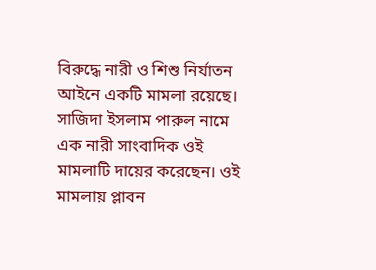বিরুদ্ধে নারী ও শিশু নির্যাতন আইনে একটি মামলা রয়েছে। সাজিদা ইসলাম পারুল নামে এক নারী সাংবাদিক ওই মামলাটি দায়ের করেছেন। ওই মামলায় প্লাবন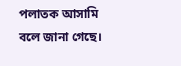পলাতক আসামি বলে জানা গেছে।